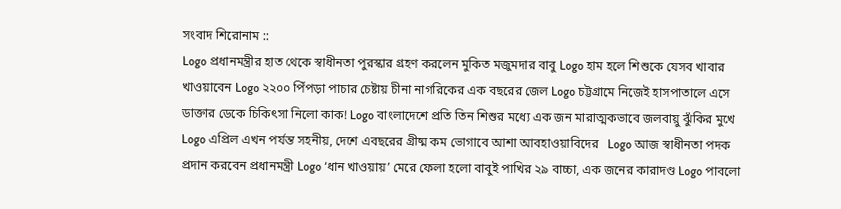সংবাদ শিরোনাম ::
Logo প্রধানমন্ত্রীর হাত থেকে স্বাধীনতা পুরস্কার গ্রহণ করলেন মুকিত মজুমদার বাবু Logo হাম হলে শিশুকে যেসব খাবার খাওয়াবেন Logo ২২০০ পিঁপড়া পাচার চেষ্টায় চীনা নাগরিকের এক বছরের জেল Logo চট্টগ্রামে নিজেই হাসপাতালে এসে ডাক্তার ডেকে চিকিৎসা নিলো কাক! Logo বাংলাদেশে প্রতি তিন শিশুর মধ্যে এক জন মারাত্মকভাবে জলবায়ু ঝুঁকির মুখে Logo এপ্রিল এখন পর্যন্ত সহনীয়, দেশে এবছরের গ্রীষ্ম কম ভোগাবে আশা আবহাওয়াবিদের   Logo আজ স্বাধীনতা পদক প্রদান করবেন প্রধানমন্ত্রী Logo ‘ধান খাওয়ায়’ মেরে ফেলা হলো বাবুই পাখির ২৯ বাচ্চা, এক জনের কারাদণ্ড Logo পাবলো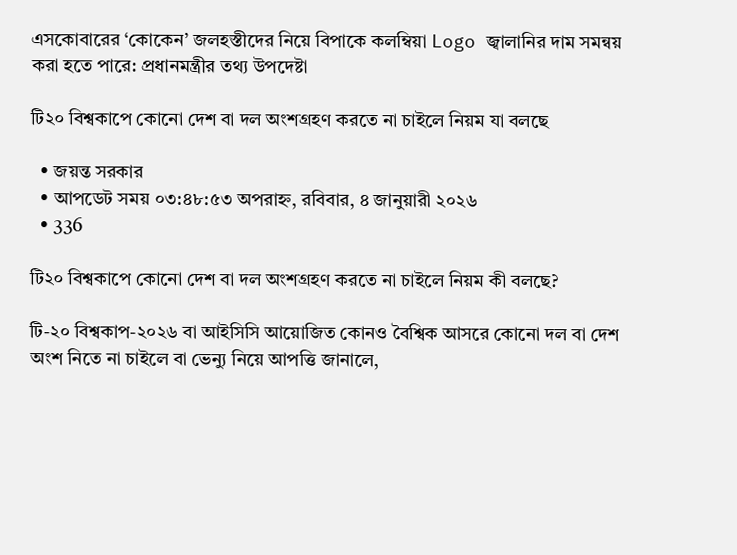এসকোবারের ‘কোকেন’ জলহস্তীদের নিয়ে বিপাকে কলম্বিয়া Logo জ্বালানির দাম সমন্বয় করা হতে পারে: প্রধানমন্ত্রীর তথ্য উপদেষ্টা

টি২০ বিশ্বকাপে কোনো দেশ বা দল অংশগ্রহণ করতে না চাইলে নিয়ম যা বলছে

  • জয়ন্ত সরকার
  • আপডেট সময় ০৩:৪৮:৫৩ অপরাহ্ন, রবিবার, ৪ জানুয়ারী ২০২৬
  • 336

টি২০ বিশ্বকাপে কোনো দেশ বা দল অংশগ্রহণ করতে না চাইলে নিয়ম কী বলছে?

টি-২০ বিশ্বকাপ-২০২৬ বা আইসিসি আয়োজিত কোনও বৈশ্বিক আসরে কোনো দল বা দেশ অংশ নিতে না চাইলে বা ভেন্যু নিয়ে আপত্তি জানালে,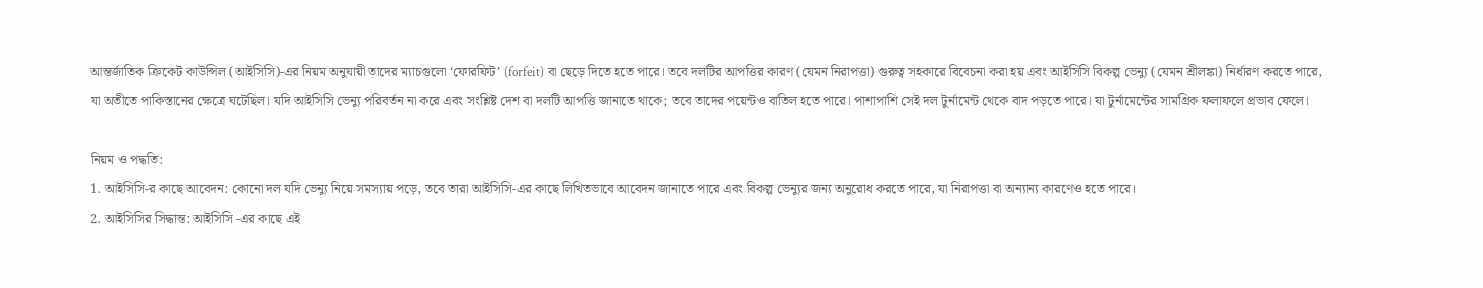আন্তর্জাতিক ক্রিকেট কাউন্সিল (আইসিসি)-এর নিয়ম অনুযায়ী তাদের ম্যাচগুলো ‘ফোরফিট’ (forfeit) বা ছেড়ে দিতে হতে পারে। তবে দলটির আপত্তির কারণ (যেমন নিরাপত্তা) গুরুত্ব সহকারে বিবেচনা করা হয় এবং আইসিসি বিকল্প ভেন্যু (যেমন শ্রীলঙ্কা) নির্ধারণ করতে পারে, যা অতীতে পাকিস্তানের ক্ষেত্রে ঘটেছিল। যদি আইসিসি ভেন্যু পরিবর্তন না করে এবং সংশ্লিষ্ট দেশ বা দলটি আপত্তি জানাতে থাকে; তবে তাদের পয়েন্টও বাতিল হতে পারে। পাশাপাশি সেই দল টুর্নামেন্ট থেকে বাদ পড়তে পারে। যা টুর্নামেন্টের সামগ্রিক ফলাফলে প্রভাব ফেলে।

নিয়ম ও পদ্ধতি:
1. আইসিসি-র কাছে আবেদন: কোনো দল যদি ভেন্যু নিয়ে সমস্যায় পড়ে, তবে তারা আইসিসি-এর কাছে লিখিতভাবে আবেদন জানাতে পারে এবং বিকল্প ভেন্যুর জন্য অনুরোধ করতে পারে, যা নিরাপত্তা বা অন্যান্য কারণেও হতে পারে।
2. আইসিসির সিদ্ধান্ত: আইসিসি -এর কাছে এই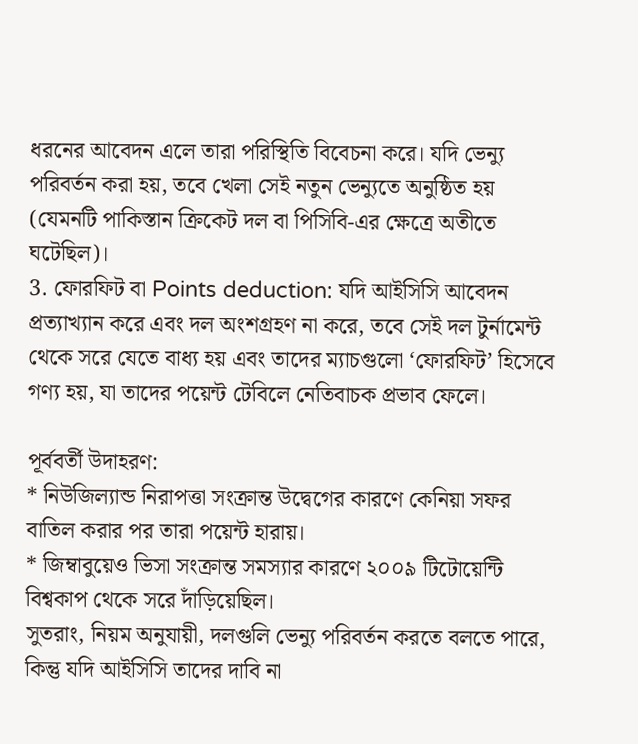ধরনের আবেদন এলে তারা পরিস্থিতি বিবেচনা করে। যদি ভেন্যু পরিবর্তন করা হয়, তবে খেলা সেই নতুন ভেন্যুতে অনুষ্ঠিত হয় (যেমনটি পাকিস্তান ক্রিকেট দল বা পিসিবি-এর ক্ষেত্রে অতীতে ঘটেছিল)।
3. ফোরফিট বা Points deduction: যদি আইসিসি আবেদন প্রত্যাখ্যান করে এবং দল অংশগ্রহণ না করে, তবে সেই দল টুর্নামেন্ট থেকে সরে যেতে বাধ্য হয় এবং তাদের ম্যাচগুলো ‘ফোরফিট’ হিসেবে গণ্য হয়, যা তাদের পয়েন্ট টেবিলে নেতিবাচক প্রভাব ফেলে।

পূর্ববর্তী উদাহরণ:
* নিউজিল্যান্ড নিরাপত্তা সংক্রান্ত উদ্বেগের কারণে কেনিয়া সফর বাতিল করার পর তারা পয়েন্ট হারায়।
* জিম্বাবুয়েও ভিসা সংক্রান্ত সমস্যার কারণে ২০০৯ টিটোয়েন্টি বিশ্বকাপ থেকে সরে দাঁড়িয়েছিল।
সুতরাং, নিয়ম অনুযায়ী, দলগুলি ভেন্যু পরিবর্তন করতে বলতে পারে, কিন্তু যদি আইসিসি তাদের দাবি না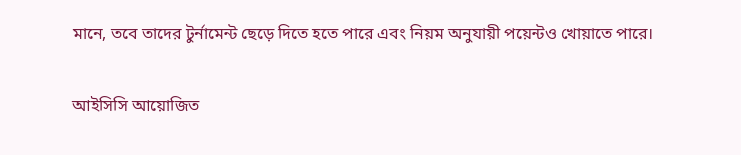মানে, তবে তাদের টুর্নামেন্ট ছেড়ে দিতে হতে পারে এবং নিয়ম অনুযায়ী পয়েন্টও খোয়াতে পারে।

আইসিসি আয়োজিত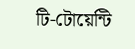টি-টোয়েন্টি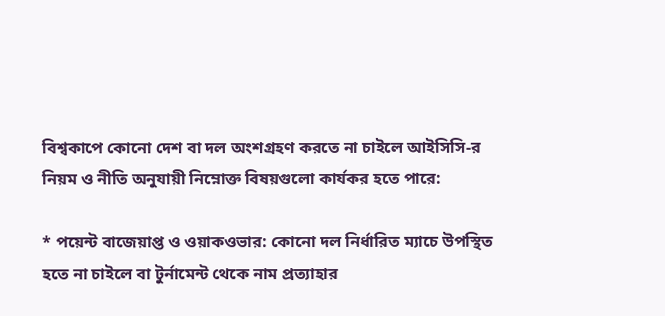বিশ্বকাপে কোনো দেশ বা দল অংশগ্রহণ করতে না চাইলে আইসিসি-র  নিয়ম ও নীতি অনুযায়ী নিম্নোক্ত বিষয়গুলো কার্যকর হতে পারে:

* পয়েন্ট বাজেয়াপ্ত ও ওয়াকওভার: কোনো দল নির্ধারিত ম্যাচে উপস্থিত হতে না চাইলে বা টুর্নামেন্ট থেকে নাম প্রত্যাহার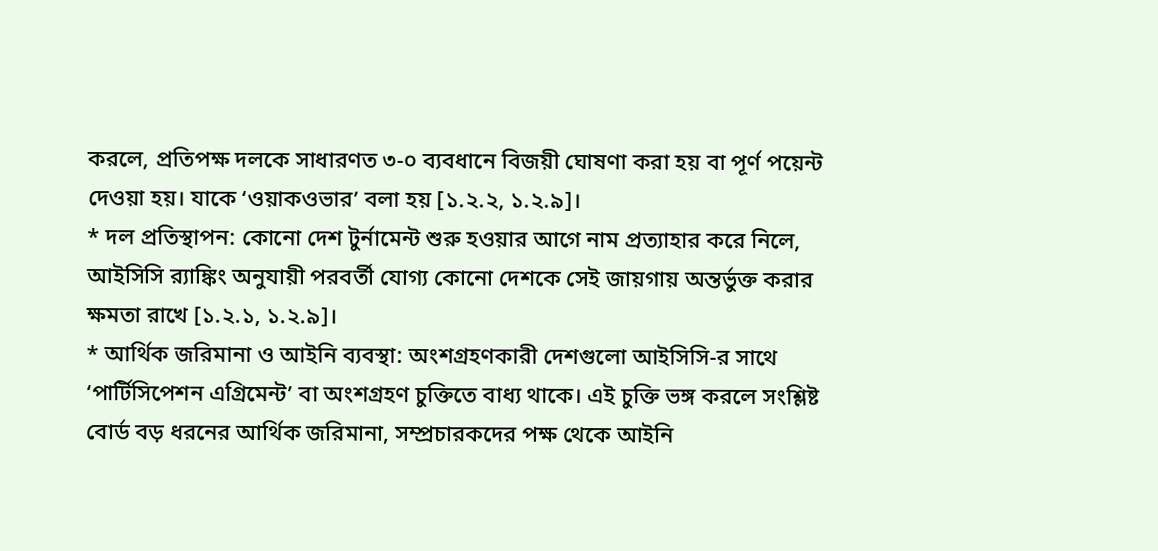করলে, প্রতিপক্ষ দলকে সাধারণত ৩-০ ব্যবধানে বিজয়ী ঘোষণা করা হয় বা পূর্ণ পয়েন্ট দেওয়া হয়। যাকে ‘ওয়াকওভার’ বলা হয় [১.২.২, ১.২.৯]।
* দল প্রতিস্থাপন: কোনো দেশ টুর্নামেন্ট শুরু হওয়ার আগে নাম প্রত্যাহার করে নিলে, আইসিসি র‍্যাঙ্কিং অনুযায়ী পরবর্তী যোগ্য কোনো দেশকে সেই জায়গায় অন্তর্ভুক্ত করার ক্ষমতা রাখে [১.২.১, ১.২.৯]।
* আর্থিক জরিমানা ও আইনি ব্যবস্থা: অংশগ্রহণকারী দেশগুলো আইসিসি-র সাথে ‘পার্টিসিপেশন এগ্রিমেন্ট’ বা অংশগ্রহণ চুক্তিতে বাধ্য থাকে। এই চুক্তি ভঙ্গ করলে সংশ্লিষ্ট বোর্ড বড় ধরনের আর্থিক জরিমানা, সম্প্রচারকদের পক্ষ থেকে আইনি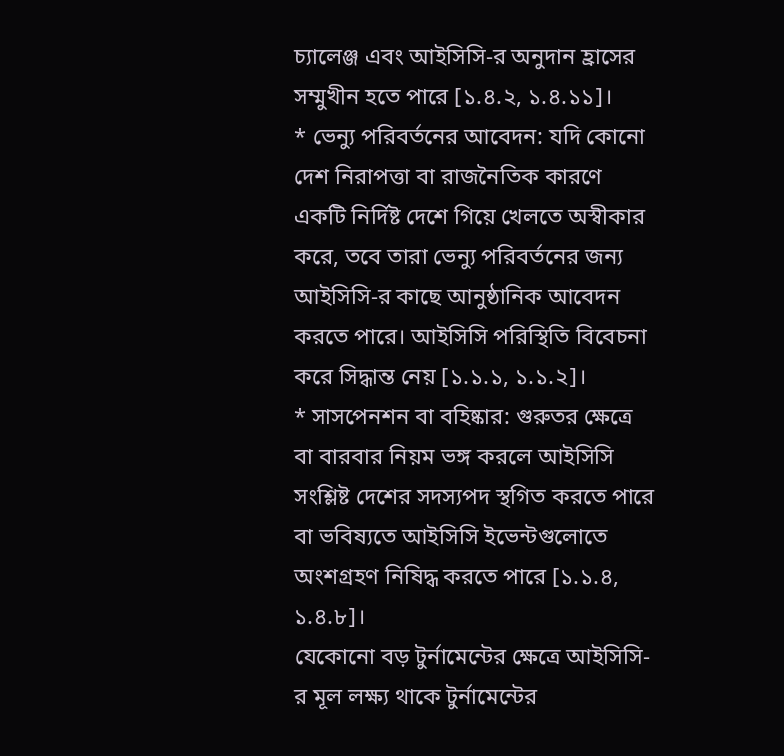চ্যালেঞ্জ এবং আইসিসি-র অনুদান হ্রাসের সম্মুখীন হতে পারে [১.৪.২, ১.৪.১১]।
* ভেন্যু পরিবর্তনের আবেদন: যদি কোনো দেশ নিরাপত্তা বা রাজনৈতিক কারণে একটি নির্দিষ্ট দেশে গিয়ে খেলতে অস্বীকার করে, তবে তারা ভেন্যু পরিবর্তনের জন্য আইসিসি-র কাছে আনুষ্ঠানিক আবেদন করতে পারে। আইসিসি পরিস্থিতি বিবেচনা করে সিদ্ধান্ত নেয় [১.১.১, ১.১.২]।
* সাসপেনশন বা বহিষ্কার: গুরুতর ক্ষেত্রে বা বারবার নিয়ম ভঙ্গ করলে আইসিসি সংশ্লিষ্ট দেশের সদস্যপদ স্থগিত করতে পারে বা ভবিষ্যতে আইসিসি ইভেন্টগুলোতে অংশগ্রহণ নিষিদ্ধ করতে পারে [১.১.৪, ১.৪.৮]।
যেকোনো বড় টুর্নামেন্টের ক্ষেত্রে আইসিসি-র মূল লক্ষ্য থাকে টুর্নামেন্টের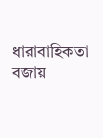ধারাবাহিকতা বজায়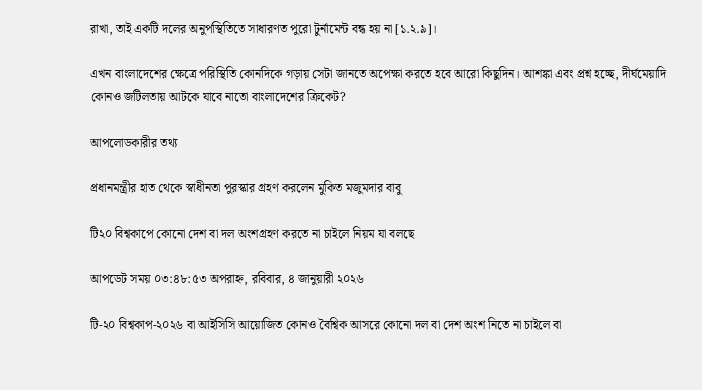রাখা, তাই একটি দলের অনুপস্থিতিতে সাধারণত পুরো টুর্নামেন্ট বন্ধ হয় না [১.২.৯]।

এখন বাংলাদেশের ক্ষেত্রে পরিস্থিতি কোনদিকে গড়ায় সেটা জানতে অপেক্ষা করতে হবে আরো কিছুদিন। আশঙ্কা এবং প্রশ্ন হচ্ছে, দীর্ঘমেয়াদি কোনও জটিলতায় আটকে যাবে নাতো বাংলাদেশের ক্রিকেট?

আপলোডকারীর তথ্য

প্রধানমন্ত্রীর হাত থেকে স্বাধীনতা পুরস্কার গ্রহণ করলেন মুকিত মজুমদার বাবু

টি২০ বিশ্বকাপে কোনো দেশ বা দল অংশগ্রহণ করতে না চাইলে নিয়ম যা বলছে

আপডেট সময় ০৩:৪৮:৫৩ অপরাহ্ন, রবিবার, ৪ জানুয়ারী ২০২৬

টি-২০ বিশ্বকাপ-২০২৬ বা আইসিসি আয়োজিত কোনও বৈশ্বিক আসরে কোনো দল বা দেশ অংশ নিতে না চাইলে বা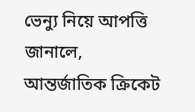ভেন্যু নিয়ে আপত্তি জানালে, আন্তর্জাতিক ক্রিকেট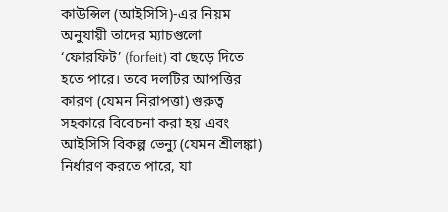কাউন্সিল (আইসিসি)-এর নিয়ম অনুযায়ী তাদের ম্যাচগুলো ‘ফোরফিট’ (forfeit) বা ছেড়ে দিতে হতে পারে। তবে দলটির আপত্তির কারণ (যেমন নিরাপত্তা) গুরুত্ব সহকারে বিবেচনা করা হয় এবং আইসিসি বিকল্প ভেন্যু (যেমন শ্রীলঙ্কা) নির্ধারণ করতে পারে, যা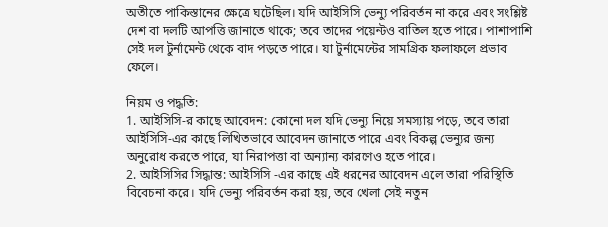অতীতে পাকিস্তানের ক্ষেত্রে ঘটেছিল। যদি আইসিসি ভেন্যু পরিবর্তন না করে এবং সংশ্লিষ্ট দেশ বা দলটি আপত্তি জানাতে থাকে; তবে তাদের পয়েন্টও বাতিল হতে পারে। পাশাপাশি সেই দল টুর্নামেন্ট থেকে বাদ পড়তে পারে। যা টুর্নামেন্টের সামগ্রিক ফলাফলে প্রভাব ফেলে।

নিয়ম ও পদ্ধতি:
1. আইসিসি-র কাছে আবেদন: কোনো দল যদি ভেন্যু নিয়ে সমস্যায় পড়ে, তবে তারা আইসিসি-এর কাছে লিখিতভাবে আবেদন জানাতে পারে এবং বিকল্প ভেন্যুর জন্য অনুরোধ করতে পারে, যা নিরাপত্তা বা অন্যান্য কারণেও হতে পারে।
2. আইসিসির সিদ্ধান্ত: আইসিসি -এর কাছে এই ধরনের আবেদন এলে তারা পরিস্থিতি বিবেচনা করে। যদি ভেন্যু পরিবর্তন করা হয়, তবে খেলা সেই নতুন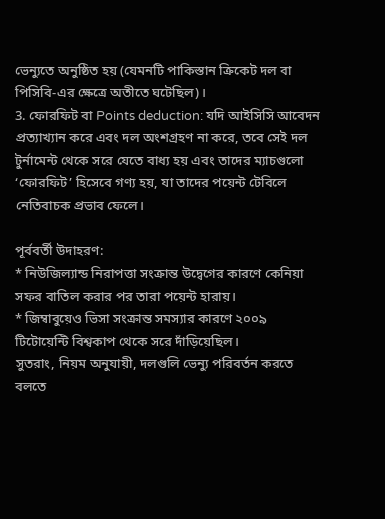ভেন্যুতে অনুষ্ঠিত হয় (যেমনটি পাকিস্তান ক্রিকেট দল বা পিসিবি-এর ক্ষেত্রে অতীতে ঘটেছিল)।
3. ফোরফিট বা Points deduction: যদি আইসিসি আবেদন প্রত্যাখ্যান করে এবং দল অংশগ্রহণ না করে, তবে সেই দল টুর্নামেন্ট থেকে সরে যেতে বাধ্য হয় এবং তাদের ম্যাচগুলো ‘ফোরফিট’ হিসেবে গণ্য হয়, যা তাদের পয়েন্ট টেবিলে নেতিবাচক প্রভাব ফেলে।

পূর্ববর্তী উদাহরণ:
* নিউজিল্যান্ড নিরাপত্তা সংক্রান্ত উদ্বেগের কারণে কেনিয়া সফর বাতিল করার পর তারা পয়েন্ট হারায়।
* জিম্বাবুয়েও ভিসা সংক্রান্ত সমস্যার কারণে ২০০৯ টিটোয়েন্টি বিশ্বকাপ থেকে সরে দাঁড়িয়েছিল।
সুতরাং, নিয়ম অনুযায়ী, দলগুলি ভেন্যু পরিবর্তন করতে বলতে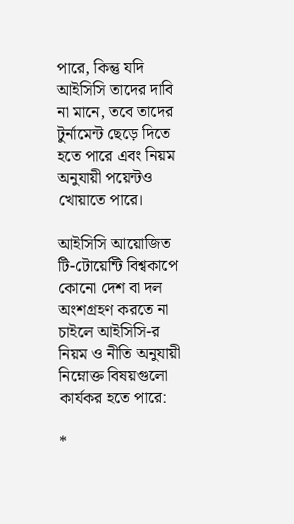পারে, কিন্তু যদি আইসিসি তাদের দাবি না মানে, তবে তাদের টুর্নামেন্ট ছেড়ে দিতে হতে পারে এবং নিয়ম অনুযায়ী পয়েন্টও খোয়াতে পারে।

আইসিসি আয়োজিত টি-টোয়েন্টি বিশ্বকাপে কোনো দেশ বা দল অংশগ্রহণ করতে না চাইলে আইসিসি-র  নিয়ম ও নীতি অনুযায়ী নিম্নোক্ত বিষয়গুলো কার্যকর হতে পারে:

*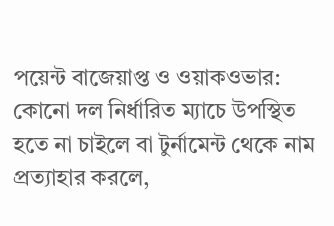পয়েন্ট বাজেয়াপ্ত ও ওয়াকওভার: কোনো দল নির্ধারিত ম্যাচে উপস্থিত হতে না চাইলে বা টুর্নামেন্ট থেকে নাম প্রত্যাহার করলে,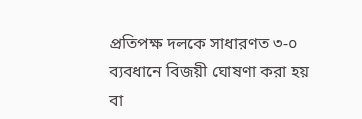প্রতিপক্ষ দলকে সাধারণত ৩-০ ব্যবধানে বিজয়ী ঘোষণা করা হয় বা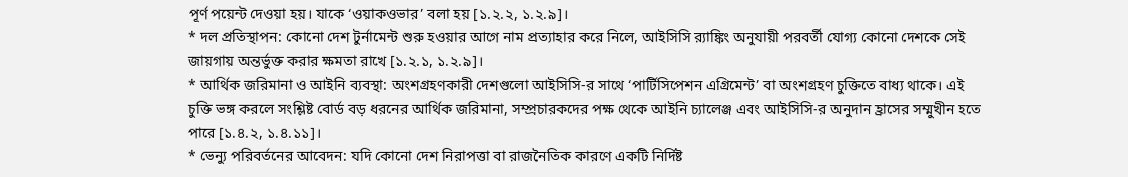পূর্ণ পয়েন্ট দেওয়া হয়। যাকে ‘ওয়াকওভার’ বলা হয় [১.২.২, ১.২.৯]।
* দল প্রতিস্থাপন: কোনো দেশ টুর্নামেন্ট শুরু হওয়ার আগে নাম প্রত্যাহার করে নিলে, আইসিসি র‍্যাঙ্কিং অনুযায়ী পরবর্তী যোগ্য কোনো দেশকে সেই জায়গায় অন্তর্ভুক্ত করার ক্ষমতা রাখে [১.২.১, ১.২.৯]।
* আর্থিক জরিমানা ও আইনি ব্যবস্থা: অংশগ্রহণকারী দেশগুলো আইসিসি-র সাথে ‘পার্টিসিপেশন এগ্রিমেন্ট’ বা অংশগ্রহণ চুক্তিতে বাধ্য থাকে। এই চুক্তি ভঙ্গ করলে সংশ্লিষ্ট বোর্ড বড় ধরনের আর্থিক জরিমানা, সম্প্রচারকদের পক্ষ থেকে আইনি চ্যালেঞ্জ এবং আইসিসি-র অনুদান হ্রাসের সম্মুখীন হতে পারে [১.৪.২, ১.৪.১১]।
* ভেন্যু পরিবর্তনের আবেদন: যদি কোনো দেশ নিরাপত্তা বা রাজনৈতিক কারণে একটি নির্দিষ্ট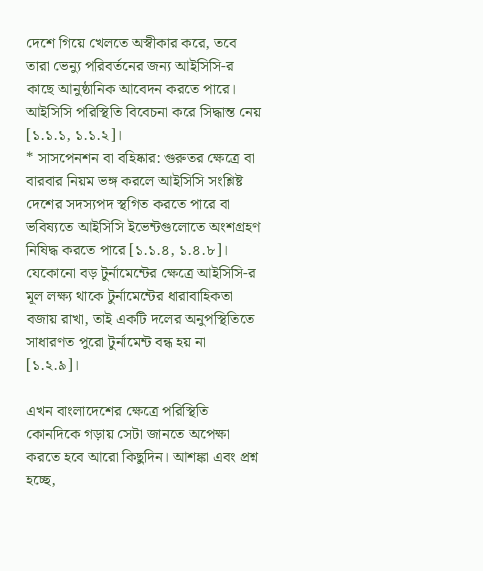দেশে গিয়ে খেলতে অস্বীকার করে, তবে তারা ভেন্যু পরিবর্তনের জন্য আইসিসি-র কাছে আনুষ্ঠানিক আবেদন করতে পারে। আইসিসি পরিস্থিতি বিবেচনা করে সিদ্ধান্ত নেয় [১.১.১, ১.১.২]।
* সাসপেনশন বা বহিষ্কার: গুরুতর ক্ষেত্রে বা বারবার নিয়ম ভঙ্গ করলে আইসিসি সংশ্লিষ্ট দেশের সদস্যপদ স্থগিত করতে পারে বা ভবিষ্যতে আইসিসি ইভেন্টগুলোতে অংশগ্রহণ নিষিদ্ধ করতে পারে [১.১.৪, ১.৪.৮]।
যেকোনো বড় টুর্নামেন্টের ক্ষেত্রে আইসিসি-র মূল লক্ষ্য থাকে টুর্নামেন্টের ধারাবাহিকতা বজায় রাখা, তাই একটি দলের অনুপস্থিতিতে সাধারণত পুরো টুর্নামেন্ট বন্ধ হয় না [১.২.৯]।

এখন বাংলাদেশের ক্ষেত্রে পরিস্থিতি কোনদিকে গড়ায় সেটা জানতে অপেক্ষা করতে হবে আরো কিছুদিন। আশঙ্কা এবং প্রশ্ন হচ্ছে,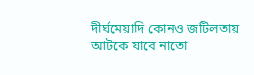দীর্ঘমেয়াদি কোনও জটিলতায় আটকে যাবে নাতো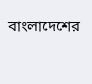বাংলাদেশের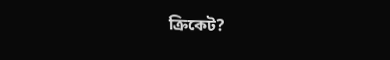ক্রিকেট?